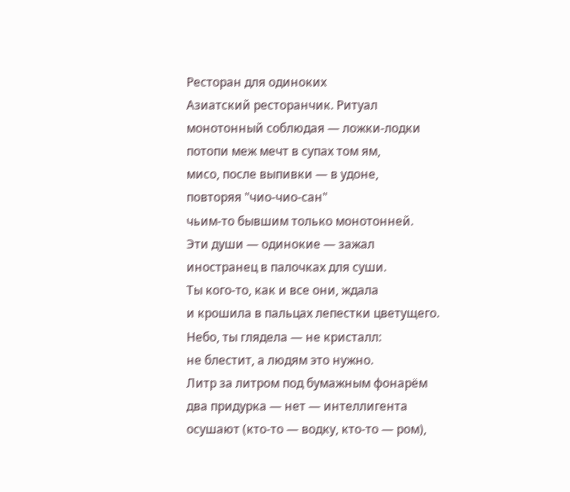Ресторан для одиноких
Азиатский ресторанчик. Ритуал
монотонный соблюдая — ложки-лодки
потопи меж мечт в супах том ям,
мисо, после выпивки — в удоне,
повторяя "чио-чио-сан"
чьим-то бывшим только монотонней.
Эти души — одинокие — зажал
иностранец в палочках для суши.
Ты кого-то, как и все они, ждала
и крошила в пальцах лепестки цветущего.
Небо, ты глядела — не кристалл:
не блестит, а людям это нужно.
Литр за литром под бумажным фонарём
два придурка — нет — интеллигента
осушают (кто-то — водку, кто-то — ром),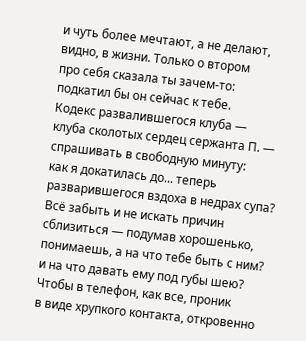и чуть более мечтают, а не делают,
видно, в жизни. Только о втором
про себя сказала ты зачем-то:
подкатил бы он сейчас к тебе.
Кодекс развалившегося клуба —
клуба сколотых сердец сержанта П. —
спрашивать в свободную минуту:
как я докатилась до... теперь
разварившегося вздоха в недрах супа?
Всё забыть и не искать причин
сблизиться — подумав хорошенько,
понимаешь, а на что тебе быть с ним?
и на что давать ему под губы шею?
Чтобы в телефон, как все, проник
в виде хрупкого контакта, откровенно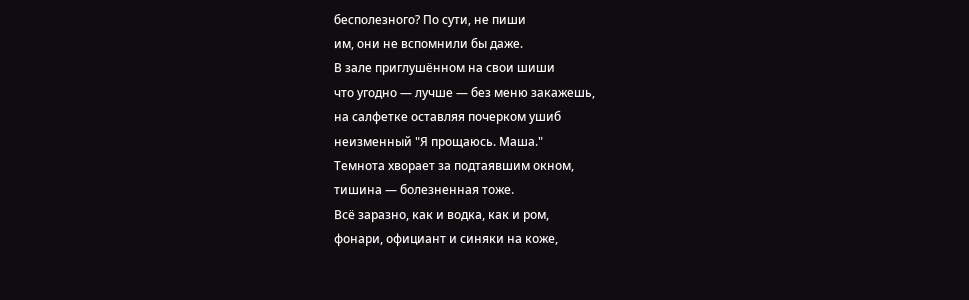бесполезного? По сути, не пиши
им, они не вспомнили бы даже.
В зале приглушённом на свои шиши
что угодно — лучше — без меню закажешь,
на салфетке оставляя почерком ушиб
неизменный "Я прощаюсь. Маша."
Темнота хворает за подтаявшим окном,
тишина — болезненная тоже.
Всё заразно, как и водка, как и ром,
фонари, официант и синяки на коже,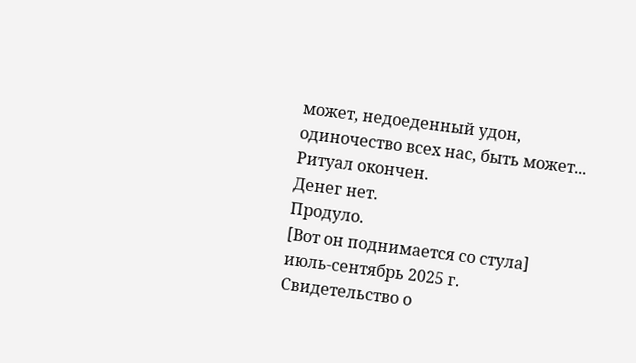может, недоеденный удон,
одиночество всех нас, быть может...
Ритуал окончен.
Денег нет.
Продуло.
[Вот он поднимается со стула]
июль-сентябрь 2025 г.
Свидетельство о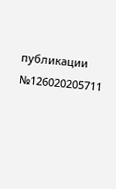публикации №126020205711